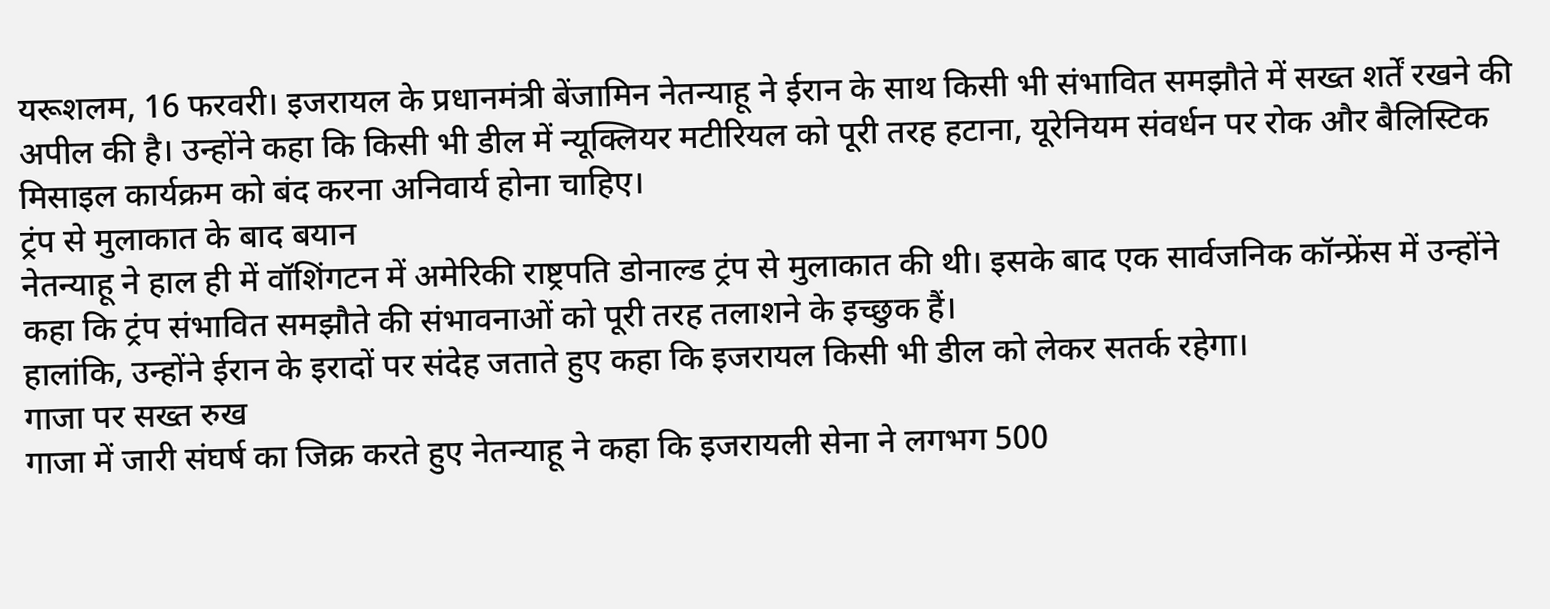यरूशलम, 16 फरवरी। इजरायल के प्रधानमंत्री बेंजामिन नेतन्याहू ने ईरान के साथ किसी भी संभावित समझौते में सख्त शर्तें रखने की अपील की है। उन्होंने कहा कि किसी भी डील में न्यूक्लियर मटीरियल को पूरी तरह हटाना, यूरेनियम संवर्धन पर रोक और बैलिस्टिक मिसाइल कार्यक्रम को बंद करना अनिवार्य होना चाहिए।
ट्रंप से मुलाकात के बाद बयान
नेतन्याहू ने हाल ही में वॉशिंगटन में अमेरिकी राष्ट्रपति डोनाल्ड ट्रंप से मुलाकात की थी। इसके बाद एक सार्वजनिक कॉन्फ्रेंस में उन्होंने कहा कि ट्रंप संभावित समझौते की संभावनाओं को पूरी तरह तलाशने के इच्छुक हैं।
हालांकि, उन्होंने ईरान के इरादों पर संदेह जताते हुए कहा कि इजरायल किसी भी डील को लेकर सतर्क रहेगा।
गाजा पर सख्त रुख
गाजा में जारी संघर्ष का जिक्र करते हुए नेतन्याहू ने कहा कि इजरायली सेना ने लगभग 500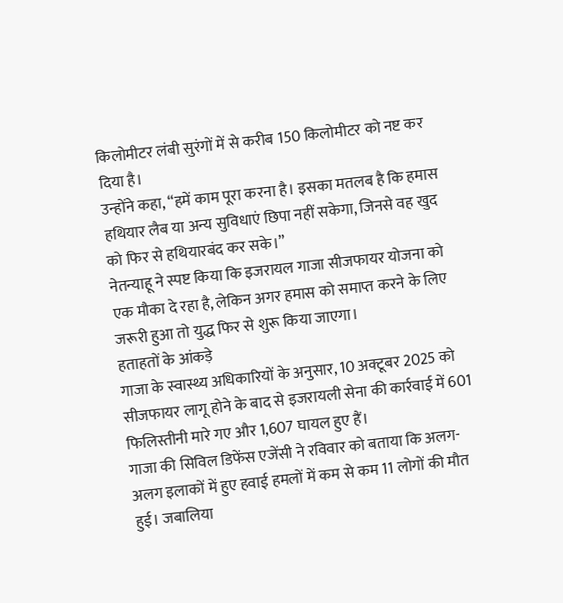किलोमीटर लंबी सुरंगों में से करीब 150 किलोमीटर को नष्ट कर दिया है।
उन्होंने कहा, “हमें काम पूरा करना है। इसका मतलब है कि हमास हथियार लैब या अन्य सुविधाएं छिपा नहीं सकेगा, जिनसे वह खुद को फिर से हथियारबंद कर सके।”
नेतन्याहू ने स्पष्ट किया कि इजरायल गाजा सीजफायर योजना को एक मौका दे रहा है, लेकिन अगर हमास को समाप्त करने के लिए जरूरी हुआ तो युद्ध फिर से शुरू किया जाएगा।
हताहतों के आंकड़े
गाजा के स्वास्थ्य अधिकारियों के अनुसार, 10 अक्टूबर 2025 को सीजफायर लागू होने के बाद से इजरायली सेना की कार्रवाई में 601 फिलिस्तीनी मारे गए और 1,607 घायल हुए हैं।
गाजा की सिविल डिफेंस एजेंसी ने रविवार को बताया कि अलग-अलग इलाकों में हुए हवाई हमलों में कम से कम 11 लोगों की मौत हुई। जबालिया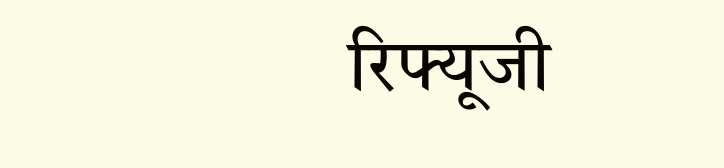रिफ्यूजी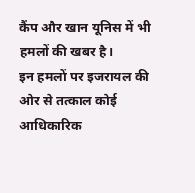कैंप और खान यूनिस में भी हमलों की खबर है।
इन हमलों पर इजरायल की ओर से तत्काल कोई आधिकारिक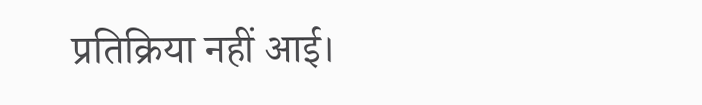प्रतिक्रिया नहीं आई।